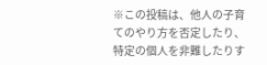※この投稿は、他人の子育てのやり方を否定したり、特定の個人を非難したりす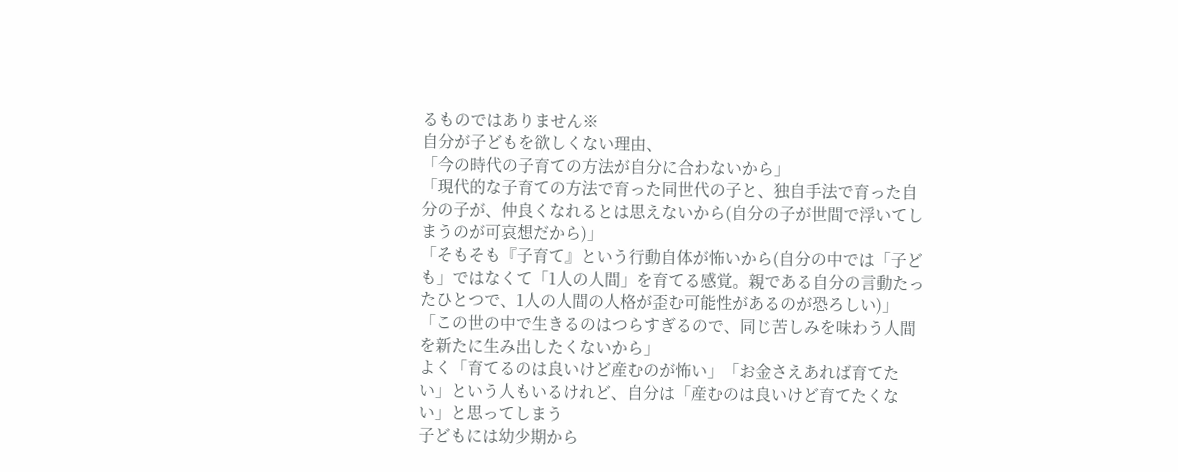るものではありません※
自分が子どもを欲しくない理由、
「今の時代の子育ての方法が自分に合わないから」
「現代的な子育ての方法で育った同世代の子と、独自手法で育った自分の子が、仲良くなれるとは思えないから(自分の子が世間で浮いてしまうのが可哀想だから)」
「そもそも『子育て』という行動自体が怖いから(自分の中では「子ども」ではなくて「1人の人間」を育てる感覚。親である自分の言動たったひとつで、1人の人間の人格が歪む可能性があるのが恐ろしい)」
「この世の中で生きるのはつらすぎるので、同じ苦しみを味わう人間を新たに生み出したくないから」
よく「育てるのは良いけど産むのが怖い」「お金さえあれば育てたい」という人もいるけれど、自分は「産むのは良いけど育てたくない」と思ってしまう
子どもには幼少期から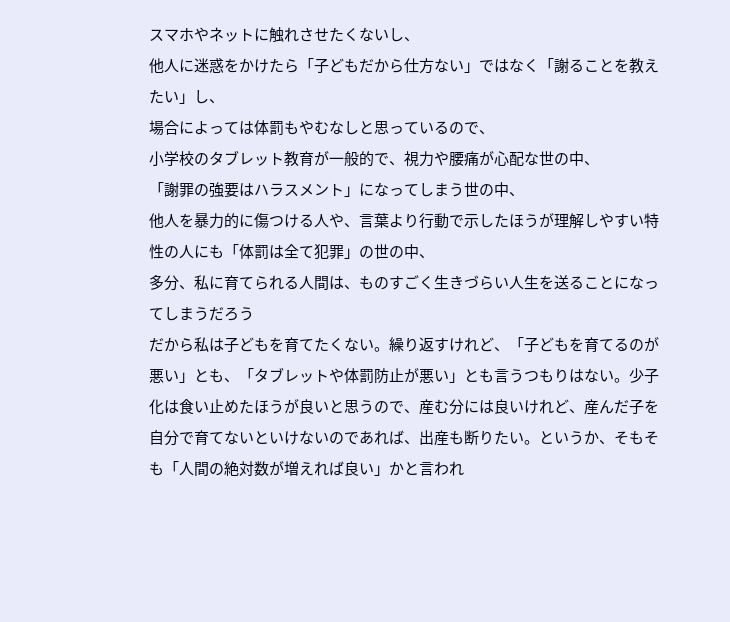スマホやネットに触れさせたくないし、
他人に迷惑をかけたら「子どもだから仕方ない」ではなく「謝ることを教えたい」し、
場合によっては体罰もやむなしと思っているので、
小学校のタブレット教育が一般的で、視力や腰痛が心配な世の中、
「謝罪の強要はハラスメント」になってしまう世の中、
他人を暴力的に傷つける人や、言葉より行動で示したほうが理解しやすい特性の人にも「体罰は全て犯罪」の世の中、
多分、私に育てられる人間は、ものすごく生きづらい人生を送ることになってしまうだろう
だから私は子どもを育てたくない。繰り返すけれど、「子どもを育てるのが悪い」とも、「タブレットや体罰防止が悪い」とも言うつもりはない。少子化は食い止めたほうが良いと思うので、産む分には良いけれど、産んだ子を自分で育てないといけないのであれば、出産も断りたい。というか、そもそも「人間の絶対数が増えれば良い」かと言われ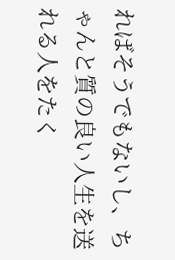ればそうでもないし、ちゃんと質の良い人生を送れる人をたく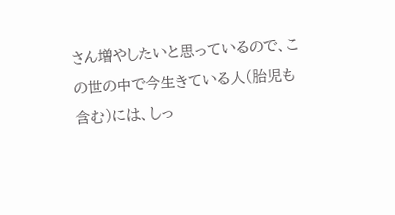さん増やしたいと思っているので、この世の中で今生きている人(胎児も含む)には、しっ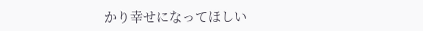かり幸せになってほしい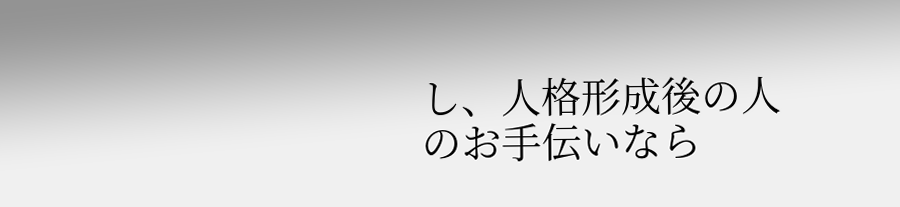し、人格形成後の人のお手伝いなら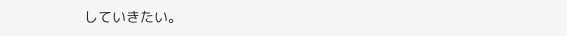していきたい。